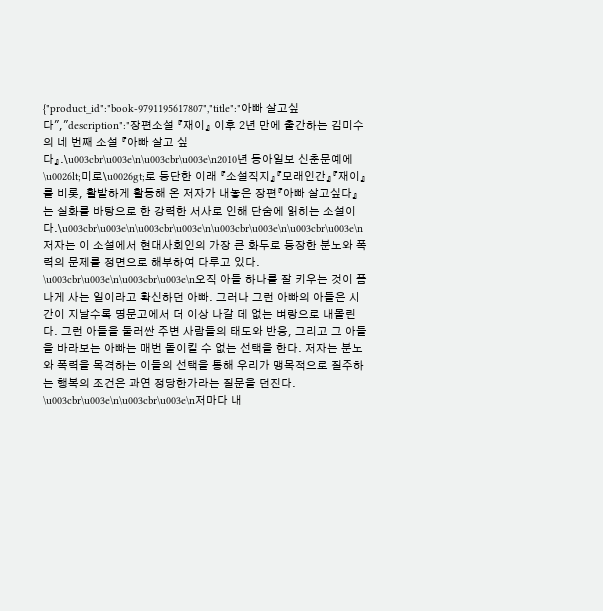{"product_id":"book-9791195617807","title":"아빠 살고싶다","description":"장편소설 『재이』 이후 2년 만에 출간하는 김미수의 네 번째 소설 『아빠 살고 싶다』.\u003cbr\u003e\n\u003cbr\u003e\n2010년 동아일보 신춘문예에 \u0026lt;미로\u0026gt;로 등단한 이래 『소설직지』『모래인간』『재이』를 비롯, 활발하게 활동해 온 저자가 내놓은 장편『아빠 살고싶다』는 실화를 바탕으로 한 강력한 서사로 인해 단숨에 읽히는 소설이다.\u003cbr\u003e\n\u003cbr\u003e\n\u003cbr\u003e\n\u003cbr\u003e\n저자는 이 소설에서 현대사회인의 가장 큰 화두로 등장한 분노와 폭력의 문제를 정면으로 해부하여 다루고 있다. \u003cbr\u003e\n\u003cbr\u003e\n오직 아들 하나를 잘 키우는 것이 폼 나게 사는 일이라고 확신하던 아빠. 그러나 그런 아빠의 아들은 시간이 지날수록 명문고에서 더 이상 나갈 데 없는 벼랑으로 내몰린다. 그런 아들을 둘러싼 주변 사람들의 태도와 반응, 그리고 그 아들을 바라보는 아빠는 매번 돌이킬 수 없는 선택을 한다. 저자는 분노와 폭력을 목격하는 이들의 선택을 통해 우리가 맹목적으로 질주하는 행복의 조건은 과연 정당한가라는 질문을 던진다. \u003cbr\u003e\n\u003cbr\u003e\n저마다 내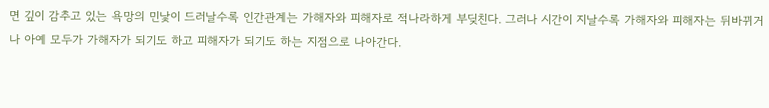면 깊이 감추고 있는 욕망의 민낯이 드러날수록 인간관계는 가해자와 피해자로 적나라하게 부딪친다. 그러나 시간이 지날수록 가해자와 피해자는 뒤바뀌거나 아예 모두가 가해자가 되기도 하고 피해자가 되기도 하는 지점으로 나아간다.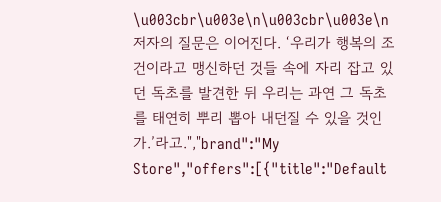\u003cbr\u003e\n\u003cbr\u003e\n저자의 질문은 이어진다. ‘우리가 행복의 조건이라고 맹신하던 것들 속에 자리 잡고 있던 독초를 발견한 뒤 우리는 과연 그 독초를 태연히 뿌리 뽑아 내던질 수 있을 것인가.’라고.","brand":"My Store","offers":[{"title":"Default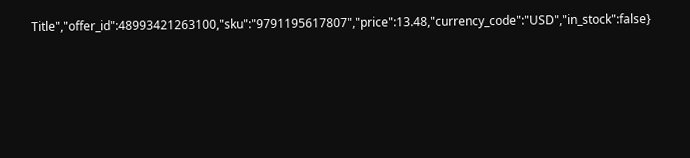Title","offer_id":48993421263100,"sku":"9791195617807","price":13.48,"currency_code":"USD","in_stock":false}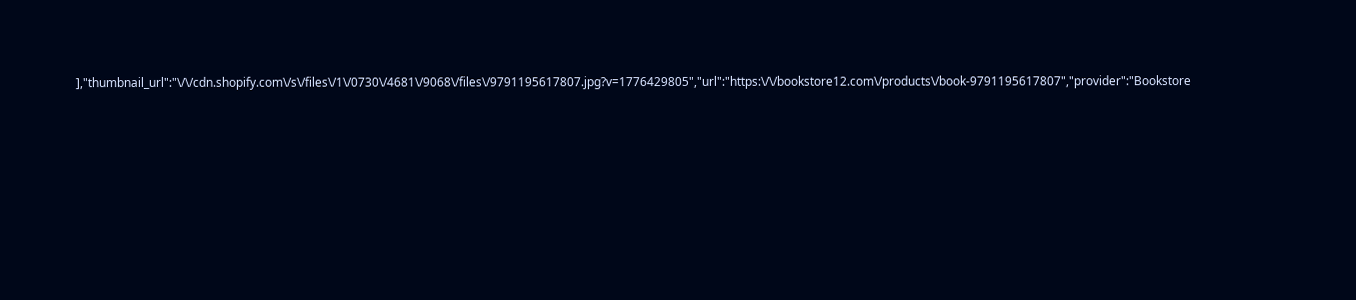],"thumbnail_url":"\/\/cdn.shopify.com\/s\/files\/1\/0730\/4681\/9068\/files\/9791195617807.jpg?v=1776429805","url":"https:\/\/bookstore12.com\/products\/book-9791195617807","provider":"Bookstore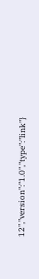12","version":"1.0","type":"link"}